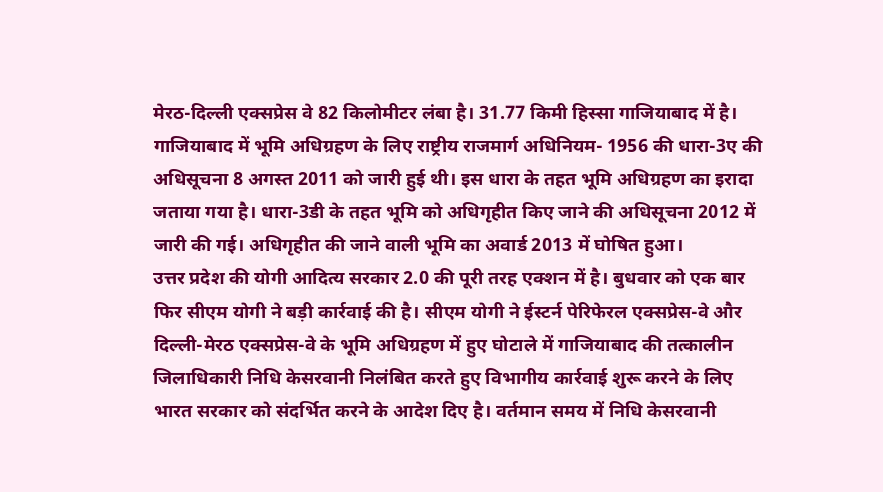मेरठ-दिल्ली एक्सप्रेस वे 82 किलोमीटर लंबा है। 31.77 किमी हिस्सा गाजियाबाद में है। गाजियाबाद में भूमि अधिग्रहण के लिए राष्ट्रीय राजमार्ग अधिनियम- 1956 की धारा-3ए की अधिसूचना 8 अगस्त 2011 को जारी हुई थी। इस धारा के तहत भूमि अधिग्रहण का इरादा जताया गया है। धारा-3डी के तहत भूमि को अधिगृहीत किए जाने की अधिसूचना 2012 में जारी की गई। अधिगृहीत की जाने वाली भूमि का अवार्ड 2013 में घोषित हुआ।
उत्तर प्रदेश की योगी आदित्य सरकार 2.0 की पूरी तरह एक्शन में है। बुधवार को एक बार फिर सीएम योगी ने बड़ी कार्रवाई की है। सीएम योगी ने ईस्टर्न पेरिफेरल एक्सप्रेस-वे और दिल्ली-मेरठ एक्सप्रेस-वे के भूमि अधिग्रहण में हुए घोटाले में गाजियाबाद की तत्कालीन जिलाधिकारी निधि केसरवानी निलंबित करते हुए विभागीय कार्रवाई शुरू करने के लिए भारत सरकार को संदर्भित करने के आदेश दिए है। वर्तमान समय में निधि केसरवानी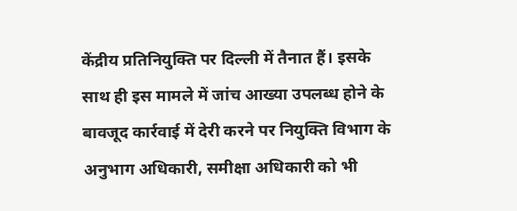केंद्रीय प्रतिनियुक्ति पर दिल्ली में तैनात हैं। इसके साथ ही इस मामले में जांच आख्या उपलब्ध होने के बावजूद कार्रवाई में देरी करने पर नियुक्ति विभाग के अनुभाग अधिकारी, समीक्षा अधिकारी को भी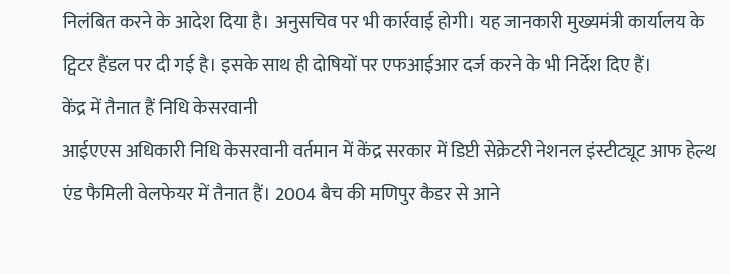निलंबित करने के आदेश दिया है। अनुसचिव पर भी कार्रवाई होगी। यह जानकारी मुख्यमंत्री कार्यालय के ट्विटर हैंडल पर दी गई है। इसके साथ ही दोषियों पर एफआईआर दर्ज करने के भी निर्देश दिए हैं।
केंद्र में तैनात हैं निधि केसरवानी
आईएएस अधिकारी निधि केसरवानी वर्तमान में केंद्र सरकार में डिप्टी सेक्रेटरी नेशनल इंस्टीट्यूट आफ हेल्थ एंड फैमिली वेलफेयर में तैनात हैं। 2004 बैच की मणिपुर कैडर से आने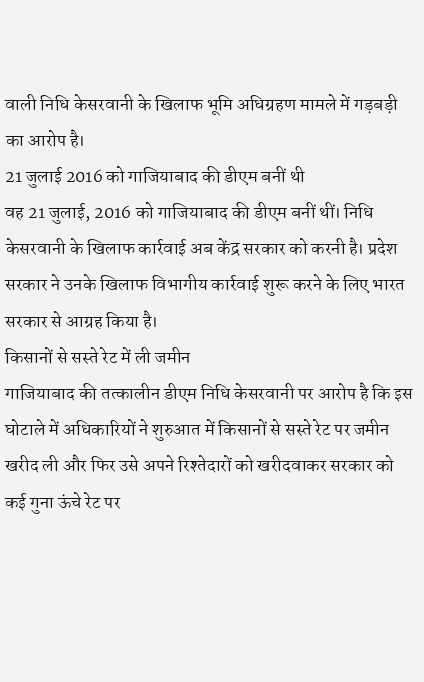वाली निधि केसरवानी के खिलाफ भूमि अधिग्रहण मामले में गड़बड़ी का आरोप है।
21 जुलाई 2016 को गाजियाबाद की डीएम बनीं थी
वह 21 जुलाई, 2016 को गाजियाबाद की डीएम बनीं थीं। निधि केसरवानी के खिलाफ कार्रवाई अब केंद्र सरकार को करनी है। प्रदेश सरकार ने उनके खिलाफ विभागीय कार्रवाई शुरू करने के लिए भारत सरकार से आग्रह किया है।
किसानों से सस्ते रेट में ली जमीन
गाजियाबाद की तत्कालीन डीएम निधि केसरवानी पर आरोप है कि इस घोटाले में अधिकारियों ने शुरुआत में किसानों से सस्ते रेट पर जमीन खरीद ली और फिर उसे अपने रिश्तेदारों को खरीदवाकर सरकार को कई गुना ऊंचे रेट पर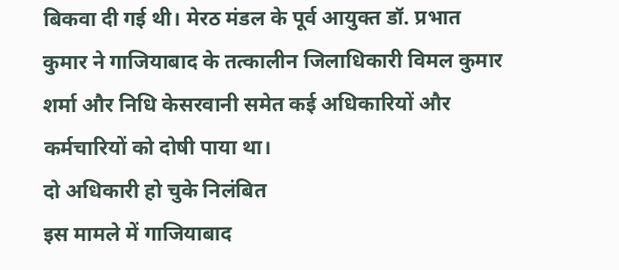बिकवा दी गई थी। मेरठ मंडल के पूर्व आयुक्त डॉ. प्रभात कुमार ने गाजियाबाद के तत्कालीन जिलाधिकारी विमल कुमार शर्मा और निधि केसरवानी समेत कई अधिकारियों और कर्मचारियों को दोषी पाया था।
दो अधिकारी हो चुके निलंबित
इस मामले में गाजियाबाद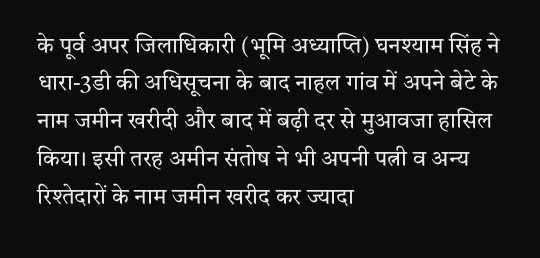के पूर्व अपर जिलाधिकारी (भूमि अध्याप्ति) घनश्याम सिंह ने धारा-3डी की अधिसूचना के बाद नाहल गांव में अपने बेटे के नाम जमीन खरीदी और बाद में बढ़ी दर से मुआवजा हासिल किया। इसी तरह अमीन संतोष ने भी अपनी पत्नी व अन्य रिश्तेदारों के नाम जमीन खरीद कर ज्यादा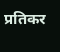प्रतिकर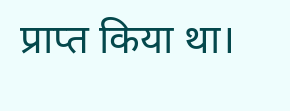प्राप्त किया था।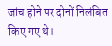जांच होने पर दोनों निलंबित किए गए थे।